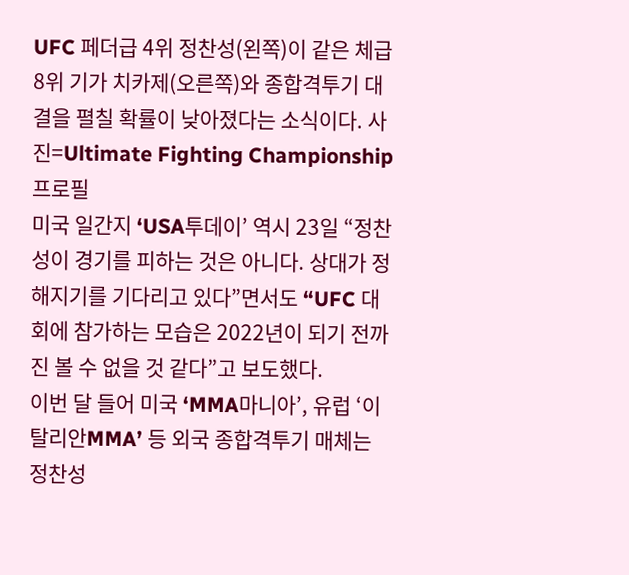UFC 페더급 4위 정찬성(왼쪽)이 같은 체급 8위 기가 치카제(오른쪽)와 종합격투기 대결을 펼칠 확률이 낮아졌다는 소식이다. 사진=Ultimate Fighting Championship 프로필
미국 일간지 ‘USA투데이’ 역시 23일 “정찬성이 경기를 피하는 것은 아니다. 상대가 정해지기를 기다리고 있다”면서도 “UFC 대회에 참가하는 모습은 2022년이 되기 전까진 볼 수 없을 것 같다”고 보도했다.
이번 달 들어 미국 ‘MMA마니아’, 유럽 ‘이탈리안MMA’ 등 외국 종합격투기 매체는 정찬성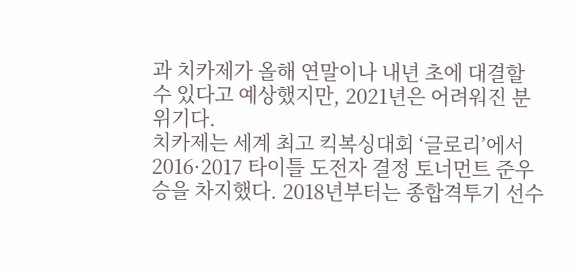과 치카제가 올해 연말이나 내년 초에 대결할 수 있다고 예상했지만, 2021년은 어려워진 분위기다.
치카제는 세계 최고 킥복싱대회 ‘글로리’에서 2016·2017 타이틀 도전자 결정 토너먼트 준우승을 차지했다. 2018년부터는 종합격투기 선수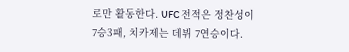로만 활동한다. UFC 전적은 정찬성이 7승3패, 치카제는 데뷔 7연승이다.